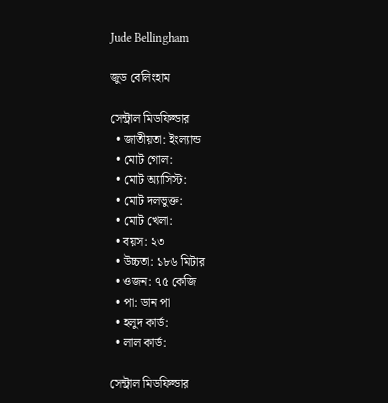Jude Bellingham

জুড বেলিংহাম

সেন্ট্রাল মিডফিল্ডার
  • জাতীয়তা: ইংল্যান্ড
  • মোট গোল:
  • মোট অ্যাসিস্ট:
  • মোট দলভুক্ত:
  • মোট খেলা:
  • বয়স: ২৩
  • উচ্চতা: ১৮৬ মিটার
  • ওজন: ৭৫ কেজি
  • পা: ডান পা
  • হলুদ কার্ড:
  • লাল কার্ড:

সেন্ট্রাল মিডফিল্ডার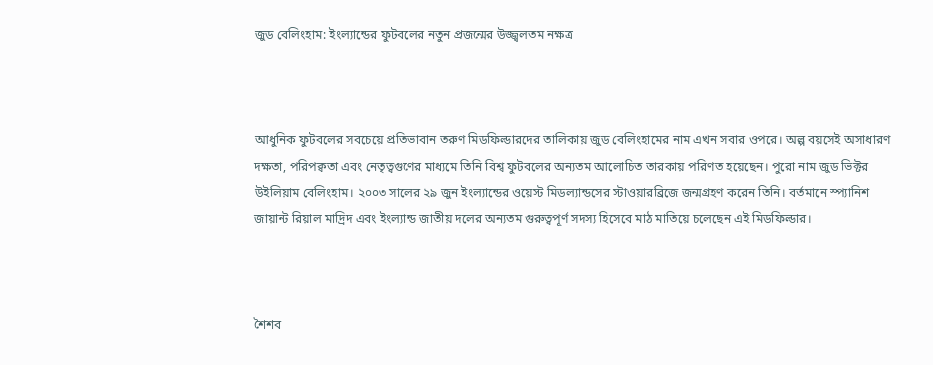জুড বেলিংহাম: ইংল্যান্ডের ফুটবলের নতুন প্রজন্মের উজ্জ্বলতম নক্ষত্র



আধুনিক ফুটবলের সবচেয়ে প্রতিভাবান তরুণ মিডফিল্ডারদের তালিকায় জুড বেলিংহামের নাম এখন সবার ওপরে। অল্প বয়সেই অসাধারণ দক্ষতা, পরিপক্বতা এবং নেতৃত্বগুণের মাধ্যমে তিনি বিশ্ব ফুটবলের অন্যতম আলোচিত তারকায় পরিণত হয়েছেন। পুরো নাম জুড ভিক্টর উইলিয়াম বেলিংহাম। ২০০৩ সালের ২৯ জুন ইংল্যান্ডের ওয়েস্ট মিডল্যান্ডসের স্টাওয়ারব্রিজে জন্মগ্রহণ করেন তিনি। বর্তমানে স্প্যানিশ জায়ান্ট রিয়াল মাদ্রিদ এবং ইংল্যান্ড জাতীয় দলের অন্যতম গুরুত্বপূর্ণ সদস্য হিসেবে মাঠ মাতিয়ে চলেছেন এই মিডফিল্ডার।



শৈশব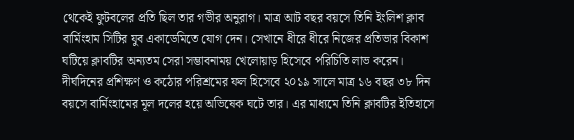থেকেই ফুটবলের প্রতি ছিল তার গভীর অনুরাগ। মাত্র আট বছর বয়সে তিনি ইংলিশ ক্লাব বার্মিংহাম সিটির যুব একাডেমিতে যোগ দেন। সেখানে ধীরে ধীরে নিজের প্রতিভার বিকাশ ঘটিয়ে ক্লাবটির অন্যতম সেরা সম্ভাবনাময় খেলোয়াড় হিসেবে পরিচিতি লাভ করেন। দীর্ঘদিনের প্রশিক্ষণ ও কঠোর পরিশ্রমের ফল হিসেবে ২০১৯ সালে মাত্র ১৬ বছর ৩৮ দিন বয়সে বার্মিংহামের মূল দলের হয়ে অভিষেক ঘটে তার। এর মাধ্যমে তিনি ক্লাবটির ইতিহাসে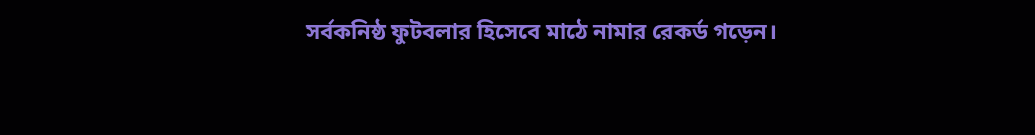সর্বকনিষ্ঠ ফুটবলার হিসেবে মাঠে নামার রেকর্ড গড়েন।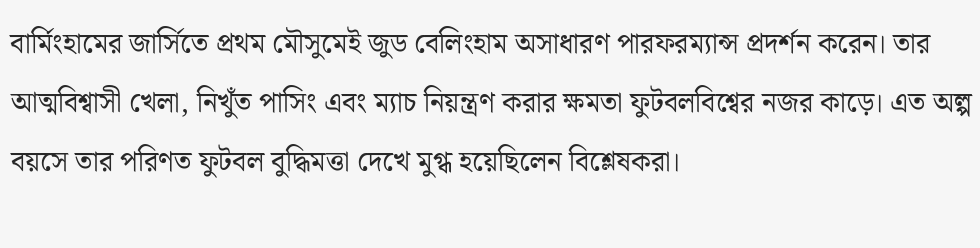বার্মিংহামের জার্সিতে প্রথম মৌসুমেই জুড বেলিংহাম অসাধারণ পারফরম্যান্স প্রদর্শন করেন। তার আত্মবিশ্বাসী খেলা, নিখুঁত পাসিং এবং ম্যাচ নিয়ন্ত্রণ করার ক্ষমতা ফুটবলবিশ্বের নজর কাড়ে। এত অল্প বয়সে তার পরিণত ফুটবল বুদ্ধিমত্তা দেখে মুগ্ধ হয়েছিলেন বিশ্লেষকরা।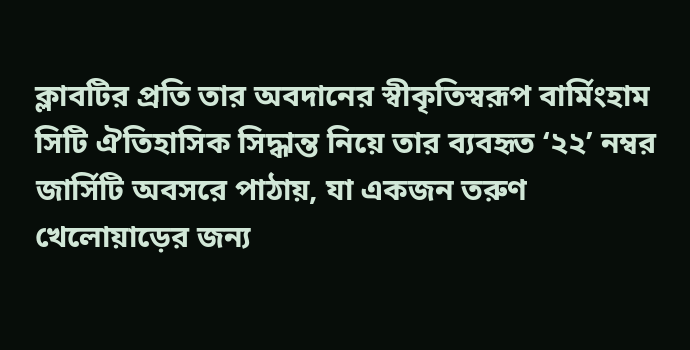ক্লাবটির প্রতি তার অবদানের স্বীকৃতিস্বরূপ বার্মিংহাম সিটি ঐতিহাসিক সিদ্ধান্ত নিয়ে তার ব্যবহৃত ‘২২’ নম্বর জার্সিটি অবসরে পাঠায়, যা একজন তরুণ খেলোয়াড়ের জন্য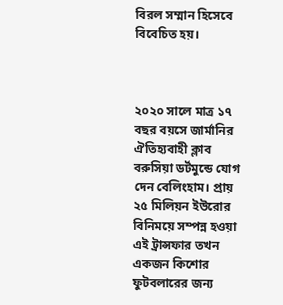বিরল সম্মান হিসেবে বিবেচিত হয়।



২০২০ সালে মাত্র ১৭ বছর বয়সে জার্মানির ঐতিহ্যবাহী ক্লাব বরুসিয়া ডর্টমুন্ডে যোগ দেন বেলিংহাম। প্রায় ২৫ মিলিয়ন ইউরোর বিনিময়ে সম্পন্ন হওয়া এই ট্রান্সফার তখন একজন কিশোর ফুটবলারের জন্য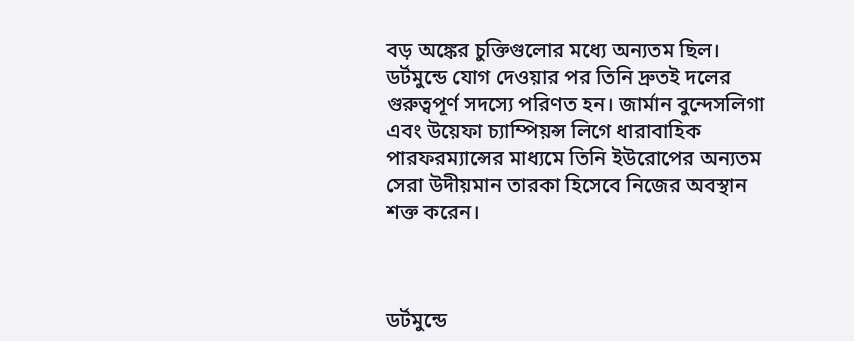বড় অঙ্কের চুক্তিগুলোর মধ্যে অন্যতম ছিল। ডর্টমুন্ডে যোগ দেওয়ার পর তিনি দ্রুতই দলের গুরুত্বপূর্ণ সদস্যে পরিণত হন। জার্মান বুন্দেসলিগা এবং উয়েফা চ্যাম্পিয়ন্স লিগে ধারাবাহিক পারফরম্যান্সের মাধ্যমে তিনি ইউরোপের অন্যতম সেরা উদীয়মান তারকা হিসেবে নিজের অবস্থান শক্ত করেন।



ডর্টমুন্ডে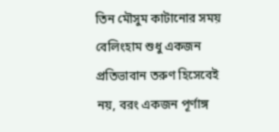তিন মৌসুম কাটানোর সময় বেলিংহাম শুধু একজন প্রতিভাবান তরুণ হিসেবেই নয়, বরং একজন পূর্ণাঙ্গ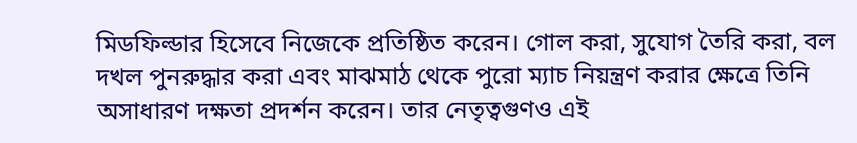মিডফিল্ডার হিসেবে নিজেকে প্রতিষ্ঠিত করেন। গোল করা, সুযোগ তৈরি করা, বল দখল পুনরুদ্ধার করা এবং মাঝমাঠ থেকে পুরো ম্যাচ নিয়ন্ত্রণ করার ক্ষেত্রে তিনি অসাধারণ দক্ষতা প্রদর্শন করেন। তার নেতৃত্বগুণও এই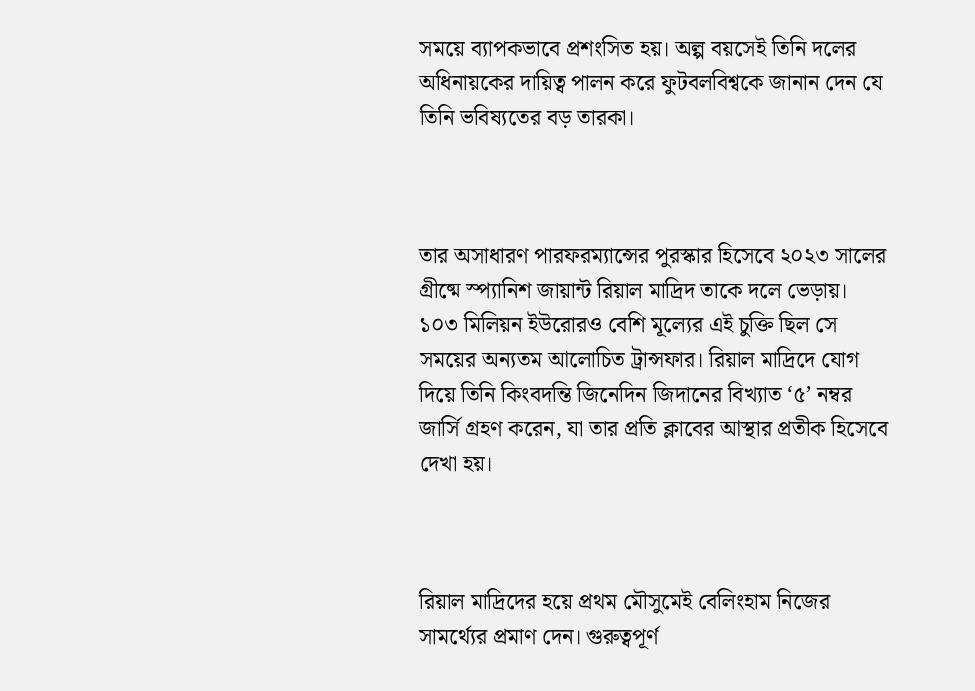সময়ে ব্যাপকভাবে প্রশংসিত হয়। অল্প বয়সেই তিনি দলের অধিনায়কের দায়িত্ব পালন করে ফুটবলবিশ্বকে জানান দেন যে তিনি ভবিষ্যতের বড় তারকা।



তার অসাধারণ পারফরম্যান্সের পুরস্কার হিসেবে ২০২৩ সালের গ্রীষ্মে স্প্যানিশ জায়ান্ট রিয়াল মাদ্রিদ তাকে দলে ভেড়ায়। ১০৩ মিলিয়ন ইউরোরও বেশি মূল্যের এই চুক্তি ছিল সে সময়ের অন্যতম আলোচিত ট্রান্সফার। রিয়াল মাদ্রিদে যোগ দিয়ে তিনি কিংবদন্তি জিনেদিন জিদানের বিখ্যাত ‘৫’ নম্বর জার্সি গ্রহণ করেন, যা তার প্রতি ক্লাবের আস্থার প্রতীক হিসেবে দেখা হয়।



রিয়াল মাদ্রিদের হয়ে প্রথম মৌসুমেই বেলিংহাম নিজের সামর্থ্যের প্রমাণ দেন। গুরুত্বপূর্ণ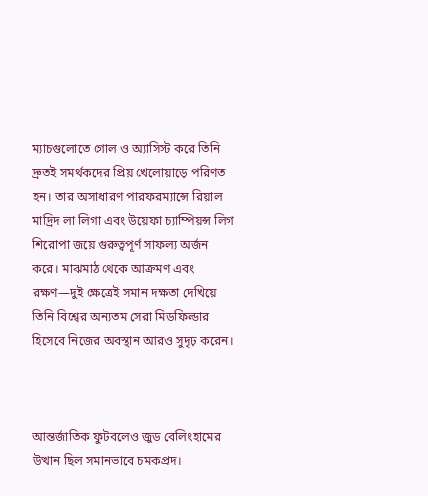ম্যাচগুলোতে গোল ও অ্যাসিস্ট করে তিনি দ্রুতই সমর্থকদের প্রিয় খেলোয়াড়ে পরিণত হন। তার অসাধারণ পারফরম্যান্সে রিয়াল মাদ্রিদ লা লিগা এবং উয়েফা চ্যাম্পিয়ন্স লিগ শিরোপা জয়ে গুরুত্বপূর্ণ সাফল্য অর্জন করে। মাঝমাঠ থেকে আক্রমণ এবং রক্ষণ—দুই ক্ষেত্রেই সমান দক্ষতা দেখিয়ে তিনি বিশ্বের অন্যতম সেরা মিডফিল্ডার হিসেবে নিজের অবস্থান আরও সুদৃঢ় করেন।



আন্তর্জাতিক ফুটবলেও জুড বেলিংহামের উত্থান ছিল সমানভাবে চমকপ্রদ।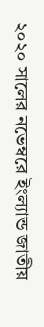২০২০ সালের নভেম্বরে ইংল্যান্ড জাতীয়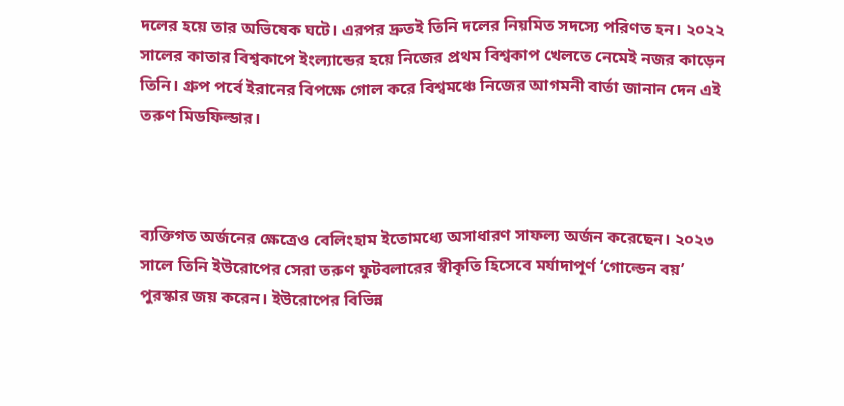দলের হয়ে তার অভিষেক ঘটে। এরপর দ্রুতই তিনি দলের নিয়মিত সদস্যে পরিণত হন। ২০২২ সালের কাতার বিশ্বকাপে ইংল্যান্ডের হয়ে নিজের প্রথম বিশ্বকাপ খেলতে নেমেই নজর কাড়েন তিনি। গ্রুপ পর্বে ইরানের বিপক্ষে গোল করে বিশ্বমঞ্চে নিজের আগমনী বার্তা জানান দেন এই তরুণ মিডফিল্ডার।



ব্যক্তিগত অর্জনের ক্ষেত্রেও বেলিংহাম ইতোমধ্যে অসাধারণ সাফল্য অর্জন করেছেন। ২০২৩ সালে তিনি ইউরোপের সেরা তরুণ ফুটবলারের স্বীকৃতি হিসেবে মর্যাদাপূর্ণ ‘গোল্ডেন বয়’ পুরস্কার জয় করেন। ইউরোপের বিভিন্ন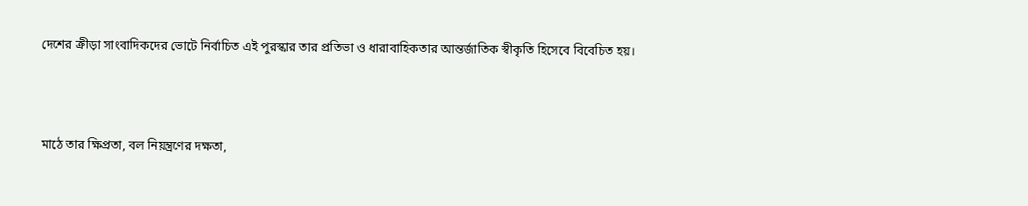দেশের ক্রীড়া সাংবাদিকদের ভোটে নির্বাচিত এই পুরস্কার তার প্রতিভা ও ধারাবাহিকতার আন্তর্জাতিক স্বীকৃতি হিসেবে বিবেচিত হয়।



মাঠে তার ক্ষিপ্রতা, বল নিয়ন্ত্রণের দক্ষতা,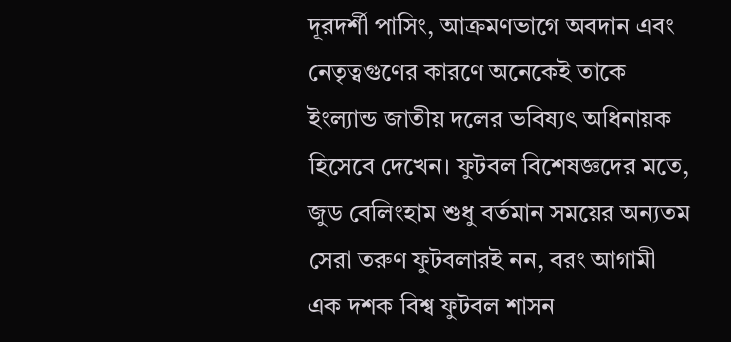দূরদর্শী পাসিং, আক্রমণভাগে অবদান এবং নেতৃত্বগুণের কারণে অনেকেই তাকে ইংল্যান্ড জাতীয় দলের ভবিষ্যৎ অধিনায়ক হিসেবে দেখেন। ফুটবল বিশেষজ্ঞদের মতে, জুড বেলিংহাম শুধু বর্তমান সময়ের অন্যতম সেরা তরুণ ফুটবলারই নন, বরং আগামী এক দশক বিশ্ব ফুটবল শাসন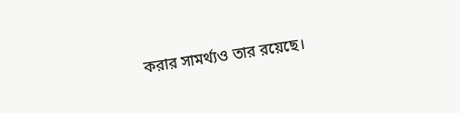করার সামর্থ্যও তার রয়েছে।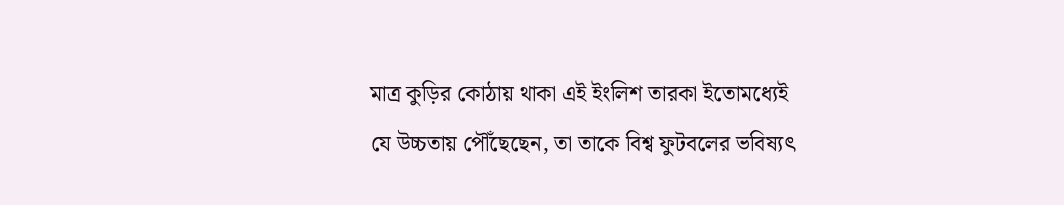মাত্র কুড়ির কোঠায় থাকা এই ইংলিশ তারকা ইতোমধ্যেই যে উচ্চতায় পৌঁছেছেন, তা তাকে বিশ্ব ফুটবলের ভবিষ্যৎ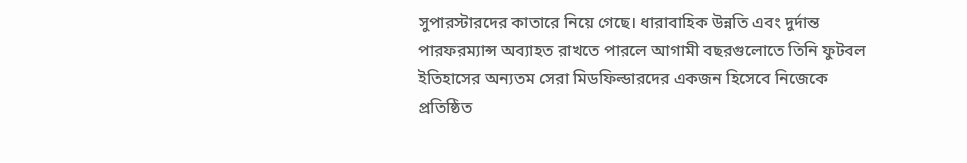সুপারস্টারদের কাতারে নিয়ে গেছে। ধারাবাহিক উন্নতি এবং দুর্দান্ত পারফরম্যান্স অব্যাহত রাখতে পারলে আগামী বছরগুলোতে তিনি ফুটবল ইতিহাসের অন্যতম সেরা মিডফিল্ডারদের একজন হিসেবে নিজেকে প্রতিষ্ঠিত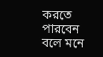করতে পারবেন বলে মনে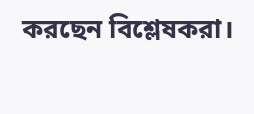করছেন বিশ্লেষকরা।